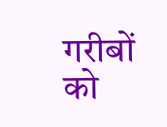गरीबों को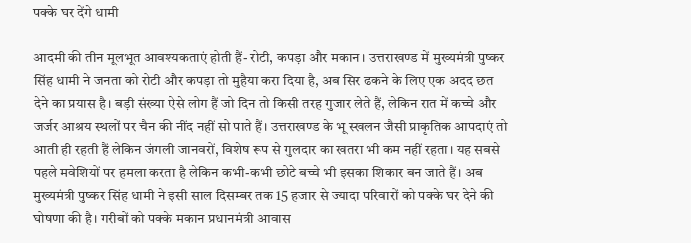पक्के घर देंगे धामी

आदमी की तीन मूलभूत आवश्यकताएं होती हैं- रोटी, कपड़ा और मकान। उत्तराखण्ड में मुख्यमंत्री पुष्कर सिंह धामी ने जनता को रोटी और कपड़ा तो मुहैया करा दिया है, अब सिर ढकने के लिए एक अदद छत देने का प्रयास है। बड़ी संख्या ऐसे लोग हैं जो दिन तो किसी तरह गुजार लेते हैं, लेकिन रात में कच्चे और जर्जर आश्रय स्थलों पर चैन की नींद नहीं सो पाते हैं। उत्तराखण्ड के भू स्खलन जैसी प्राकृतिक आपदाएं तो आती ही रहती हैं लेकिन जंगली जानवरों, विशेष रूप से गुलदार का खतरा भी कम नहीं रहता। यह सबसे पहले मवेशियों पर हमला करता है लेकिन कभी-कभी छोटे बच्चे भी इसका शिकार बन जाते हैं। अब मुख्यमंत्री पुष्कर सिंह धामी ने इसी साल दिसम्बर तक 15 हजार से ज्यादा परिवारों को पक्के घर देने की घोषणा की है। गरीबों को पक्के मकान प्रधानमंत्री आवास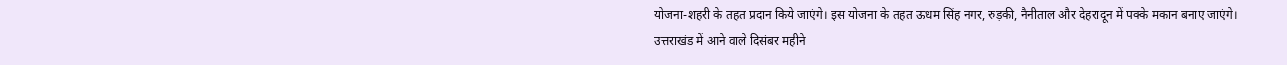योजना-शहरी के तहत प्रदान किये जाएंगे। इस योजना के तहत ऊधम सिंह नगर, रुड़की, नैनीताल और देहरादून में पक्के मकान बनाए जाएंगे।
उत्तराखंड में आने वाले दिसंबर महीने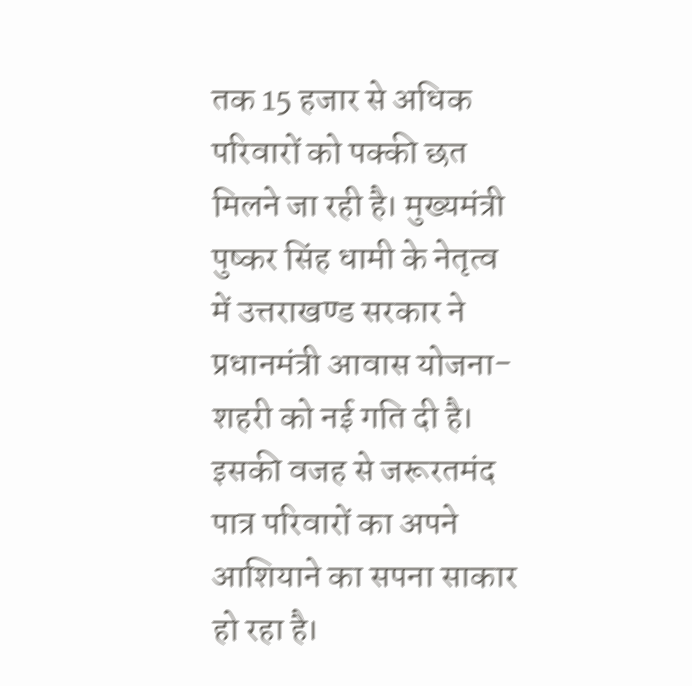तक 15 हजार से अधिक परिवारों को पक्की छत मिलने जा रही है। मुख्यमंत्री पुष्कर सिंह धामी के नेतृत्व में उत्तराखण्ड सरकार ने प्रधानमंत्री आवास योजना-शहरी को नई गति दी है। इसकी वजह से जरूरतमंद पात्र परिवारों का अपने आशियाने का सपना साकार हो रहा है।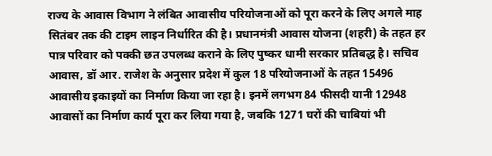राज्य के आवास विभाग ने लंबित आवासीय परियोजनाओं को पूरा करने के लिए अगले माह सितंबर तक की टाइम लाइन निर्धारित की है। प्रधानमंत्री आवास योजना (शहरी) के तहत हर पात्र परिवार को पक्की छत उपलब्ध कराने के लिए पुष्कर धामी सरकार प्रतिबद्ध है। सचिव आवास, डॉ आर. राजेश के अनुसार प्रदेश में कुल 18 परियोजनाओं के तहत 15496 आवासीय इकाइयों का निर्माण किया जा रहा है। इनमें लगभग 84 फीसदी यानी 12948 आवासों का निर्माण कार्य पूरा कर लिया गया है, जबकि 1271 घरों की चाबियां भी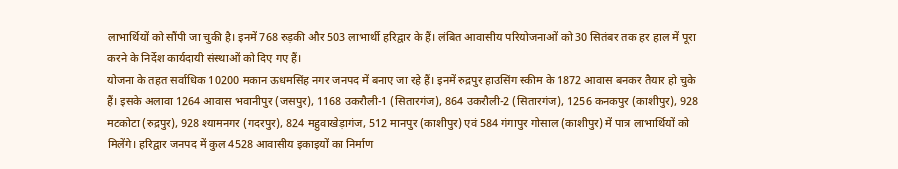लाभार्थियों को सौंपी जा चुकी है। इनमें 768 रुड़की और 503 लाभार्थी हरिद्वार के हैं। लंबित आवासीय परियोजनाओं को 30 सितंबर तक हर हाल में पूरा करने के निर्देश कार्यदायी संस्थाओं को दिए गए हैं।
योजना के तहत सर्वाधिक 10200 मकान ऊधमसिंह नगर जनपद में बनाए जा रहे हैं। इनमें रुद्रपुर हाउसिंग स्कीम के 1872 आवास बनकर तैयार हो चुके हैं। इसके अलावा 1264 आवास भवानीपुर (जसपुर), 1168 उकरौली-1 (सितारगंज), 864 उकरौली-2 (सितारगंज), 1256 कनकपुर (काशीपुर), 928 मटकोटा (रुद्रपुर), 928 श्यामनगर (गदरपुर), 824 महुवाखेड़ागंज, 512 मानपुर (काशीपुर) एवं 584 गंगापुर गोसाल (काशीपुर) में पात्र लाभार्थियों को मिलेंगे। हरिद्वार जनपद में कुल 4528 आवासीय इकाइयों का निर्माण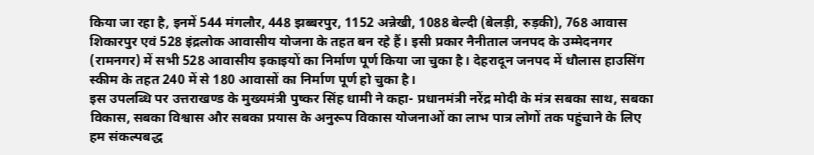किया जा रहा है, इनमें 544 मंगलौर, 448 झब्बरपुर, 1152 अन्नेखी, 1088 बेल्दी (बेलड़ी, रुड़की), 768 आवास शिकारपुर एवं 528 इंद्रलोक आवासीय योजना के तहत बन रहे हैं। इसी प्रकार नैनीताल जनपद के उम्मेदनगर (रामनगर) में सभी 528 आवासीय इकाइयों का निर्माण पूर्ण किया जा चुका है। देहरादून जनपद में धौलास हाउसिंग स्कीम के तहत 240 में से 180 आवासों का निर्माण पूर्ण हो चुका है।
इस उपलब्धि पर उत्तराखण्ड के मुख्यमंत्री पुष्कर सिंह धामी ने कहा- प्रधानमंत्री नरेंद्र मोदी के मंत्र सबका साथ, सबका विकास, सबका विश्वास और सबका प्रयास के अनुरूप विकास योजनाओं का लाभ पात्र लोगों तक पहुंचाने के लिए हम संकल्पबद्ध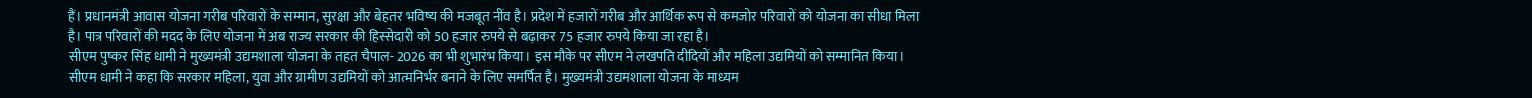हैं। प्रधानमंत्री आवास योजना गरीब परिवारों के सम्मान, सुरक्षा और बेहतर भविष्य की मजबूत नींव है। प्रदेश में हजारों गरीब और आर्थिक रूप से कमजोर परिवारों को योजना का सीधा मिला है। पात्र परिवारों की मदद के लिए योजना में अब राज्य सरकार की हिस्सेदारी को 50 हजार रुपये से बढ़ाकर 75 हजार रुपये किया जा रहा है।
सीएम पुष्कर सिंह धामी ने मुख्यमंत्री उद्यमशाला योजना के तहत चैपाल- 2026 का भी शुभारंभ किया। इस मौके पर सीएम ने लखपति दीदियों और महिला उद्यमियों को सम्मानित किया। सीएम धामी ने कहा कि सरकार महिला, युवा और ग्रामीण उद्यमियों को आत्मनिर्भर बनाने के लिए समर्पित है। मुख्यमंत्री उद्यमशाला योजना के माध्यम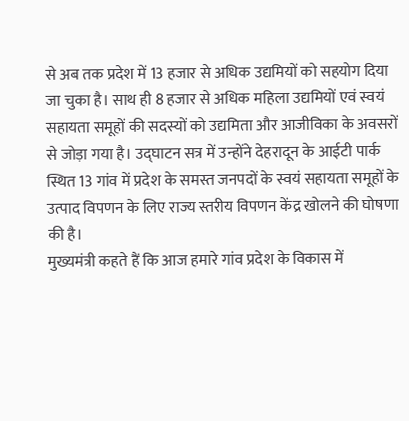से अब तक प्रदेश में 13 हजार से अधिक उद्यमियों को सहयोग दिया जा चुका है। साथ ही 8 हजार से अधिक महिला उद्यमियों एवं स्वयं सहायता समूहों की सदस्यों को उद्यमिता और आजीविका के अवसरों से जोड़ा गया है। उद्घाटन सत्र में उन्होंने देहरादून के आईटी पार्क स्थित 13 गांव में प्रदेश के समस्त जनपदों के स्वयं सहायता समूहों के उत्पाद विपणन के लिए राज्य स्तरीय विपणन केंद्र खोलने की घोषणा की है।
मुख्यमंत्री कहते हैं कि आज हमारे गांव प्रदेश के विकास में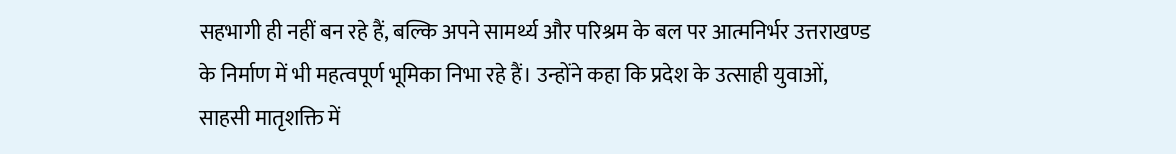सहभागी ही नहीं बन रहे हैं, बल्कि अपने सामर्थ्य और परिश्रम के बल पर आत्मनिर्भर उत्तराखण्ड के निर्माण में भी महत्वपूर्ण भूमिका निभा रहे हैं। उन्होंने कहा कि प्रदेश के उत्साही युवाओं, साहसी मातृशक्ति में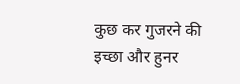कुछ कर गुजरने की इच्छा और हुनर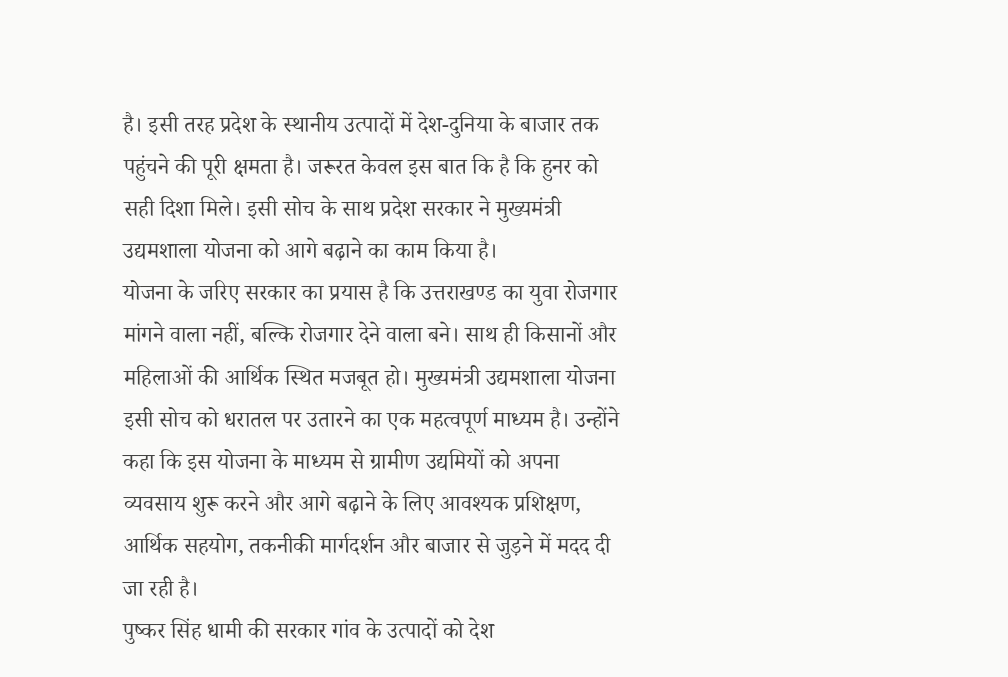है। इसी तरह प्रदेश के स्थानीय उत्पादों में देश-दुनिया के बाजार तक पहुंचने की पूरी क्षमता है। जरूरत केवल इस बात कि है कि हुनर को सही दिशा मिले। इसी सोच के साथ प्रदेश सरकार ने मुख्यमंत्री उद्यमशाला योजना को आगे बढ़ाने का काम किया है।
योजना के जरिए सरकार का प्रयास है कि उत्तराखण्ड का युवा रोजगार मांगने वाला नहीं, बल्कि रोजगार देने वाला बने। साथ ही किसानों और महिलाओं की आर्थिक स्थित मजबूत हो। मुख्यमंत्री उद्यमशाला योजना इसी सोच को धरातल पर उतारने का एक महत्वपूर्ण माध्यम है। उन्होंने कहा कि इस योजना के माध्यम से ग्रामीण उद्यमियों को अपना व्यवसाय शुरू करने और आगे बढ़ाने के लिए आवश्यक प्रशिक्षण, आर्थिक सहयोग, तकनीकी मार्गदर्शन और बाजार से जुड़ने में मदद दी जा रही है।
पुष्कर सिंह धामी की सरकार गांव के उत्पादों को देश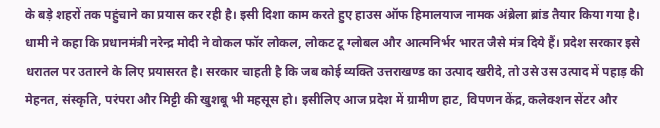के बड़े शहरों तक पहुंचाने का प्रयास कर रही है। इसी दिशा काम करते हुए हाउस ऑफ हिमालयाज नामक अंब्रेला ब्रांड तैयार किया गया है। धामी ने कहा कि प्रधानमंत्री नरेन्द्र मोदी ने वोकल फॉर लोकल, लोकट टू ग्लोबल और आत्मनिर्भर भारत जैसे मंत्र दिये हैं। प्रदेश सरकार इसे धरातल पर उतारने के लिए प्रयासरत है। सरकार चाहती है कि जब कोई व्यक्ति उत्तराखण्ड का उत्पाद खरीदे, तो उसे उस उत्पाद में पहाड़ की मेहनत, संस्कृति, परंपरा और मिट्टी की खुशबू भी महसूस हो। इसीलिए आज प्रदेश में ग्रामीण हाट, विपणन केंद्र, कलेक्शन सेंटर और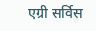एग्री सर्विस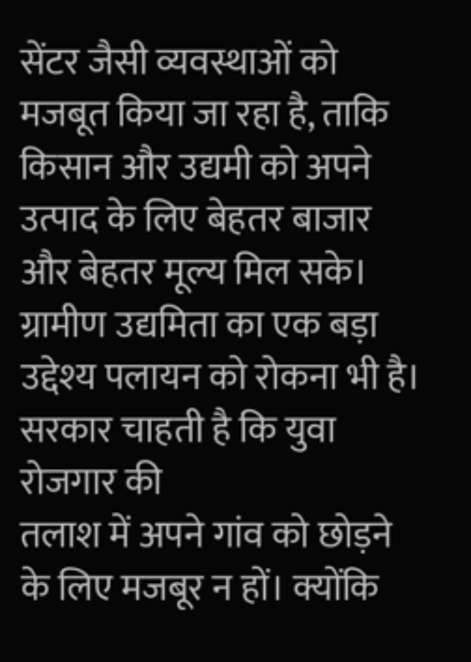सेंटर जैसी व्यवस्थाओं को मजबूत किया जा रहा है, ताकि किसान और उद्यमी को अपने उत्पाद के लिए बेहतर बाजार और बेहतर मूल्य मिल सके।
ग्रामीण उद्यमिता का एक बड़ा उद्देश्य पलायन को रोकना भी है। सरकार चाहती है कि युवा रोजगार की
तलाश में अपने गांव को छोड़ने के लिए मजबूर न हों। क्योंकि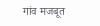गांव मजबूत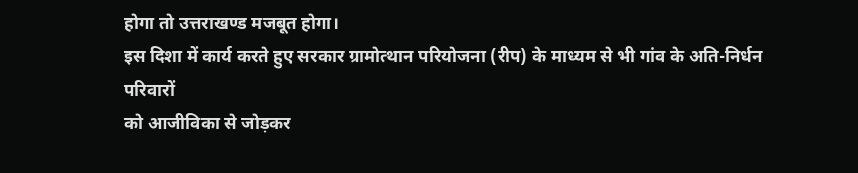होगा तो उत्तराखण्ड मजबूत होगा।
इस दिशा में कार्य करते हुए सरकार ग्रामोत्थान परियोजना (रीप) के माध्यम से भी गांव के अति-निर्धन परिवारों
को आजीविका से जोड़कर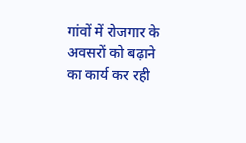गांवों में रोजगार के अवसरों को बढ़ाने का कार्य कर रही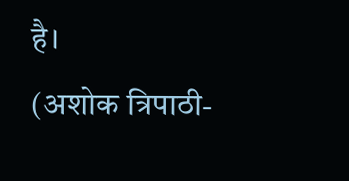है।
(अशोक त्रिपाठी-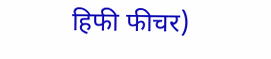हिफी फीचर)